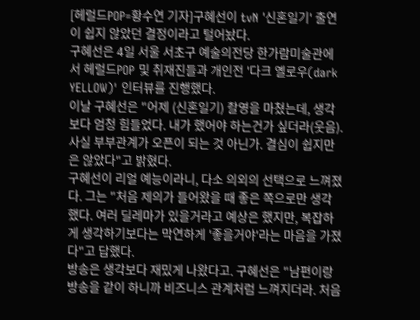[헤럴드POP=황수연 기자]구혜선이 tvN '신혼일기' 출연이 쉽지 않았던 결정이라고 털어놨다.
구혜선은 4일 서울 서초구 예술의전당 한가람미술관에서 헤럴드POP 및 취재진들과 개인전 '다크 옐로우(dark YELLOW)' 인터뷰를 진행했다.
이날 구혜선은 "어제 (신혼일기) 촬영을 마쳤는데, 생각보다 엄청 힘들었다. 내가 했어야 하는건가 싶더라(웃음). 사실 부부관계가 오픈이 되는 것 아닌가. 결심이 쉽지만은 않았다"고 밝혔다.
구혜선이 리얼 예능이라니, 다소 의외의 선택으로 느껴졌다. 그는 "처음 제의가 들어왔을 때 좋은 쪽으로만 생각했다. 여러 딜레마가 있을거라고 예상은 했지만, 복잡하게 생각하기보다는 막연하게 '좋을거야'라는 마음을 가졌다"고 답했다.
방송은 생각보다 재밌게 나왔다고. 구혜선은 "남편이랑 방송을 같이 하니까 비즈니스 관계처럼 느껴지더라. 처음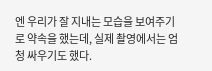엔 우리가 잘 지내는 모습을 보여주기로 약속을 했는데, 실제 촬영에서는 엄청 싸우기도 했다.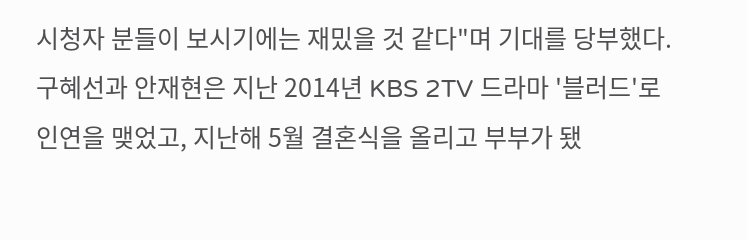시청자 분들이 보시기에는 재밌을 것 같다"며 기대를 당부했다.
구혜선과 안재현은 지난 2014년 KBS 2TV 드라마 '블러드'로 인연을 맺었고, 지난해 5월 결혼식을 올리고 부부가 됐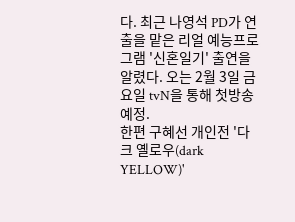다. 최근 나영석 PD가 연출을 맡은 리얼 예능프로그램 '신혼일기' 출연을 알렸다. 오는 2월 3일 금요일 tvN을 통해 첫방송 예정.
한편 구혜선 개인전 '다크 옐로우(dark YELLOW)'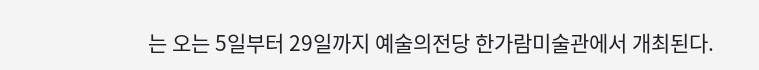는 오는 5일부터 29일까지 예술의전당 한가람미술관에서 개최된다.